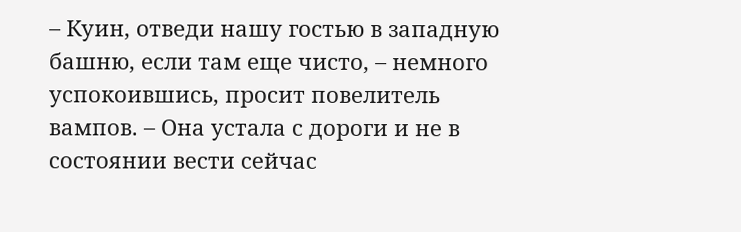– Куин, отведи нашу гостью в западную башню, если там еще чисто, – немного успокоившись, просит повелитель вампов. – Она устала с дороги и не в состоянии вести сейчас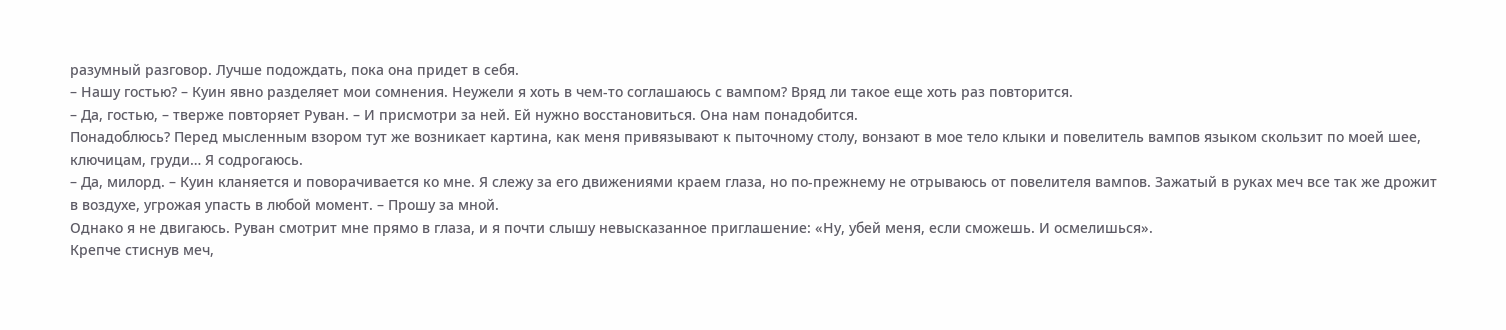разумный разговор. Лучше подождать, пока она придет в себя.
– Нашу гостью? – Куин явно разделяет мои сомнения. Неужели я хоть в чем-то соглашаюсь с вампом? Вряд ли такое еще хоть раз повторится.
– Да, гостью, – тверже повторяет Руван. – И присмотри за ней. Ей нужно восстановиться. Она нам понадобится.
Понадоблюсь? Перед мысленным взором тут же возникает картина, как меня привязывают к пыточному столу, вонзают в мое тело клыки и повелитель вампов языком скользит по моей шее, ключицам, груди… Я содрогаюсь.
– Да, милорд. – Куин кланяется и поворачивается ко мне. Я слежу за его движениями краем глаза, но по-прежнему не отрываюсь от повелителя вампов. Зажатый в руках меч все так же дрожит в воздухе, угрожая упасть в любой момент. – Прошу за мной.
Однако я не двигаюсь. Руван смотрит мне прямо в глаза, и я почти слышу невысказанное приглашение: «Ну, убей меня, если сможешь. И осмелишься».
Крепче стиснув меч,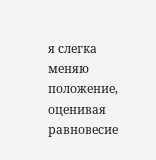я слегка меняю положение, оценивая равновесие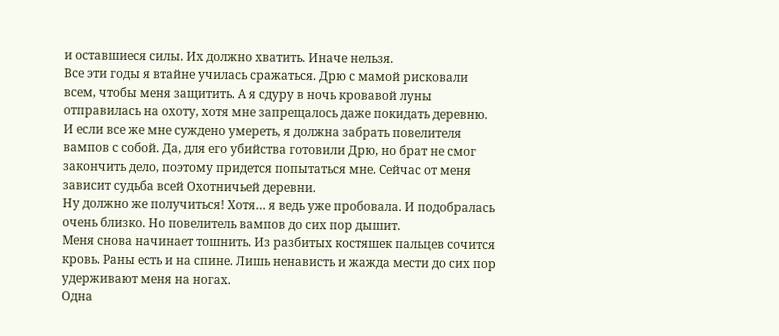и оставшиеся силы. Их должно хватить. Иначе нельзя.
Все эти годы я втайне училась сражаться. Дрю с мамой рисковали всем, чтобы меня защитить. А я сдуру в ночь кровавой луны отправилась на охоту, хотя мне запрещалось даже покидать деревню.
И если все же мне суждено умереть, я должна забрать повелителя вампов с собой. Да, для его убийства готовили Дрю, но брат не смог закончить дело, поэтому придется попытаться мне. Сейчас от меня зависит судьба всей Охотничьей деревни.
Ну должно же получиться! Хотя… я ведь уже пробовала. И подобралась очень близко. Но повелитель вампов до сих пор дышит.
Меня снова начинает тошнить. Из разбитых костяшек пальцев сочится кровь. Раны есть и на спине. Лишь ненависть и жажда мести до сих пор удерживают меня на ногах.
Одна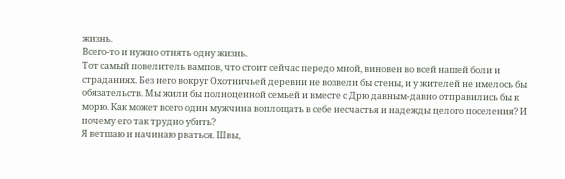жизнь.
Всего-то и нужно отнять одну жизнь.
Тот самый повелитель вампов, что стоит сейчас передо мной, виновен во всей нашей боли и страданиях. Без него вокруг Охотничьей деревни не возвели бы стены, и у жителей не имелось бы обязательств. Мы жили бы полноценной семьей и вместе с Дрю давным-давно отправились бы к морю. Как может всего один мужчина воплощать в себе несчастья и надежды целого поселения? И почему его так трудно убить?
Я ветшаю и начинаю рваться. Швы,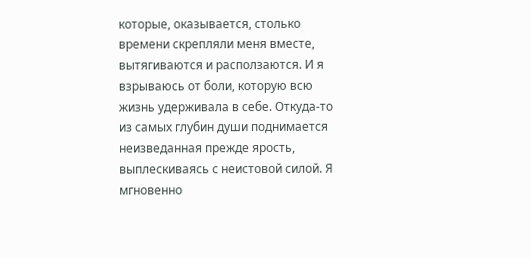которые, оказывается, столько времени скрепляли меня вместе, вытягиваются и расползаются. И я взрываюсь от боли, которую всю жизнь удерживала в себе. Откуда-то из самых глубин души поднимается неизведанная прежде ярость, выплескиваясь с неистовой силой. Я мгновенно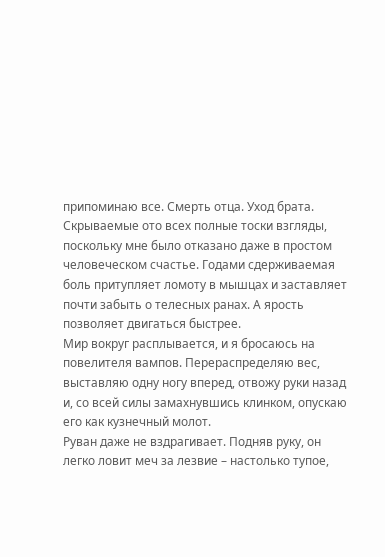припоминаю все. Смерть отца. Уход брата. Скрываемые ото всех полные тоски взгляды, поскольку мне было отказано даже в простом человеческом счастье. Годами сдерживаемая боль притупляет ломоту в мышцах и заставляет почти забыть о телесных ранах. А ярость позволяет двигаться быстрее.
Мир вокруг расплывается, и я бросаюсь на повелителя вампов. Перераспределяю вес, выставляю одну ногу вперед, отвожу руки назад и, со всей силы замахнувшись клинком, опускаю его как кузнечный молот.
Руван даже не вздрагивает. Подняв руку, он легко ловит меч за лезвие – настолько тупое,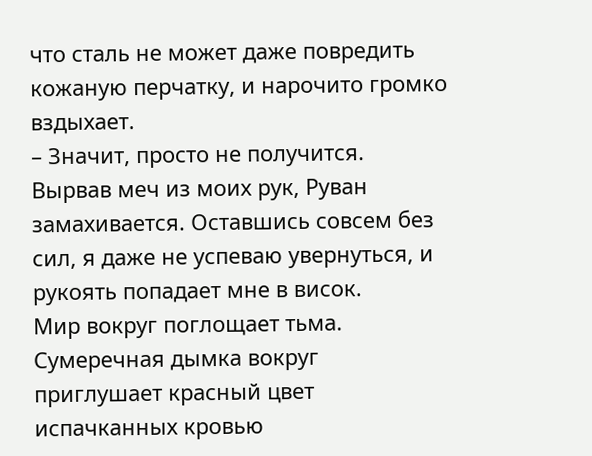что сталь не может даже повредить кожаную перчатку, и нарочито громко вздыхает.
– Значит, просто не получится.
Вырвав меч из моих рук, Руван замахивается. Оставшись совсем без сил, я даже не успеваю увернуться, и рукоять попадает мне в висок.
Мир вокруг поглощает тьма.
Сумеречная дымка вокруг приглушает красный цвет испачканных кровью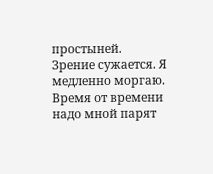простыней.
Зрение сужается. Я медленно моргаю. Время от времени надо мной парят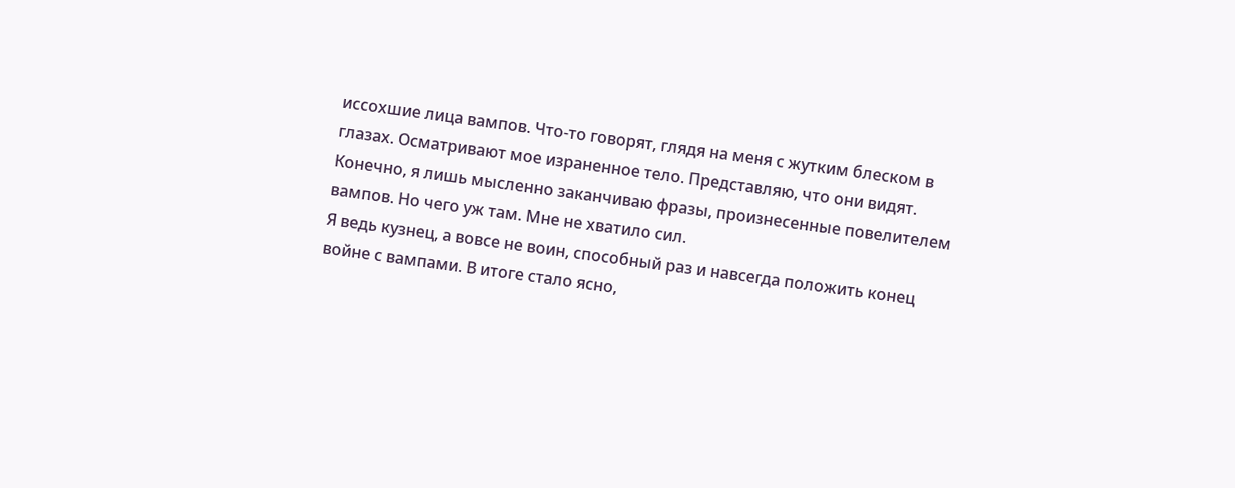иссохшие лица вампов. Что-то говорят, глядя на меня с жутким блеском в глазах. Осматривают мое израненное тело. Представляю, что они видят.
Конечно, я лишь мысленно заканчиваю фразы, произнесенные повелителем вампов. Но чего уж там. Мне не хватило сил.
Я ведь кузнец, а вовсе не воин, способный раз и навсегда положить конец войне с вампами. В итоге стало ясно,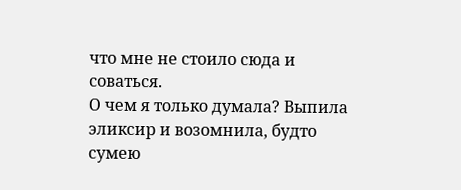что мне не стоило сюда и соваться.
О чем я только думала? Выпила эликсир и возомнила, будто сумею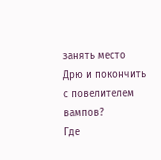занять место Дрю и покончить с повелителем вампов?
Где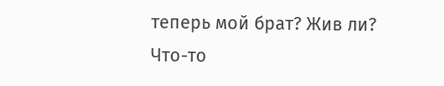теперь мой брат? Жив ли? Что-то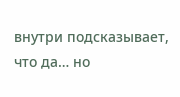внутри подсказывает, что да… но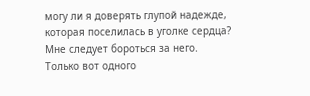могу ли я доверять глупой надежде, которая поселилась в уголке сердца? Мне следует бороться за него. Только вот одного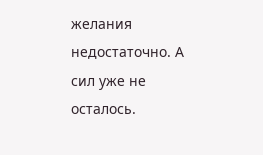желания недостаточно. А сил уже не осталось.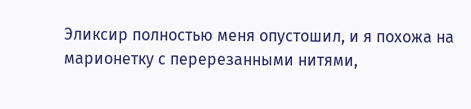Эликсир полностью меня опустошил, и я похожа на марионетку с перерезанными нитями,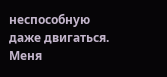неспособную даже двигаться.
Меня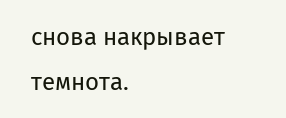снова накрывает темнота.